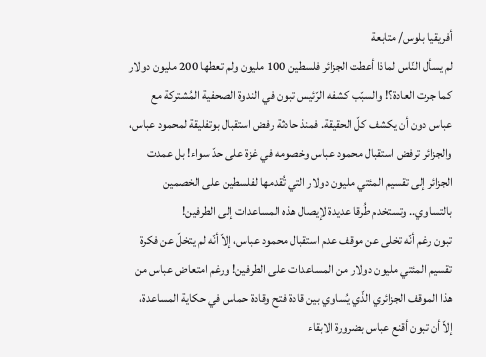أفريقيا بلوس/ متابعة
لم يسأل النّاس لماذا أعطت الجزائر فلسطين 100 مليون ولم تعطها 200 مليون دولار كما جرت العادة؟! والسبّب كشفه الرّئيس تبون في الندوة الصحفية المُشتركة مع عباس دون أن يكشف كلّ الحقيقة. فمنذ حادثة رفض استقبال بوتفليقة لمحمود عباس، والجزائر ترفض استقبال محمود عباس وخصومه في غزة على حدّ سواء! بل عمدت الجزائر إلى تقسيم المئتي مليون دولار التي تُقدمها لفلسطين على الخصمين بالتساوي.. وتستخدم طُرقا عديدة لإيصال هذه المساعدات إلى الطرفين!
تبون رغم أنّه تخلى عن موقف عدم استقبال محمود عباس، إلاّ أنّه لم يتخلّ عن فكرة تقسيم المئتي مليون دولار من المساعدات على الطرفين! ورغم امتعاض عباس من هذا الموقف الجزائري الذّي يُساوي بين قادة فتح وقادة حماس في حكاية المساعدة، إلاّ أن تبون أقنع عباس بضرورة الابقاء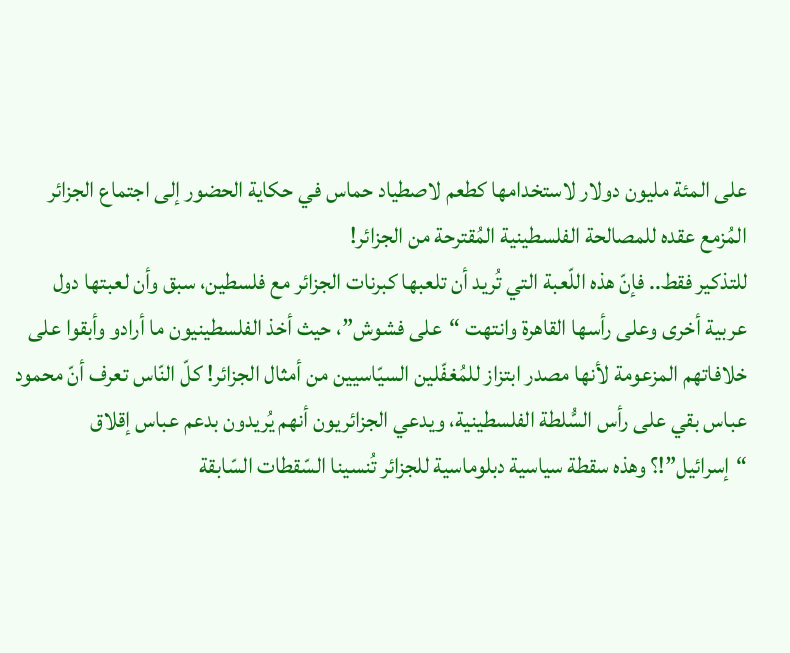على المئة مليون دولار لاستخدامها كطعم لاصطياد حماس في حكاية الحضور إلى اجتماع الجزائر المُزمع عقده للمصالحة الفلسطينية المُقترحة من الجزائر!
للتذكير فقط.. فإنّ هذه اللّعبة التي تُريد أن تلعبها كبرنات الجزائر مع فلسطين، سبق وأن لعبتها دول عربية أخرى وعلى رأسها القاهرة وانتهت “على فشوش”، حيث أخذ الفلسطينيون ما أرادو وأبقوا على خلافاتهم المزعومة لأنها مصدر ابتزاز للمُغفّلين السيّاسيين من أمثال الجزائر! كلّ النّاس تعرف أنّ محمود عباس بقي على رأس السُّلطة الفلسطينية، ويدعي الجزائريون أنهم يُريدون بدعم عباس إقلاق “إسرائيل”!؟ وهذه سقطة سياسية دبلوماسية للجزائر تُنسينا السّقطات السّابقة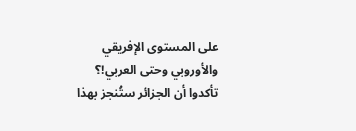على المستوى الإفريقي والأوروبي وحتى العربي!؟
تأكدوا أن الجزائر ستُنجز بهذا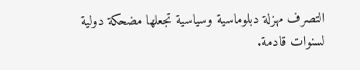التصرف مهزلة دبلوماسية وسياسية تجعلها مضحكة دولية لسنوات قادمة.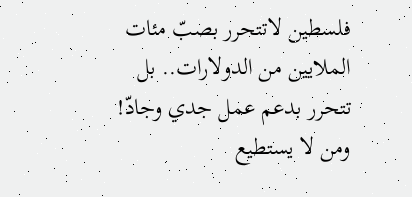فلسطين لاتتحرر بصبّ مئات الملايين من الدولارات.. بل تتحرر بدعم عمل جدي وجادّ!
ومن لا يستطيع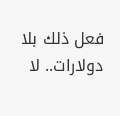فعل ذلك بلا دولارات.. لا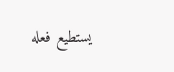يستطيع فعله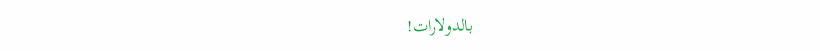بالدولارات!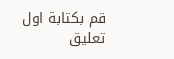قم بكتابة اول تعليق